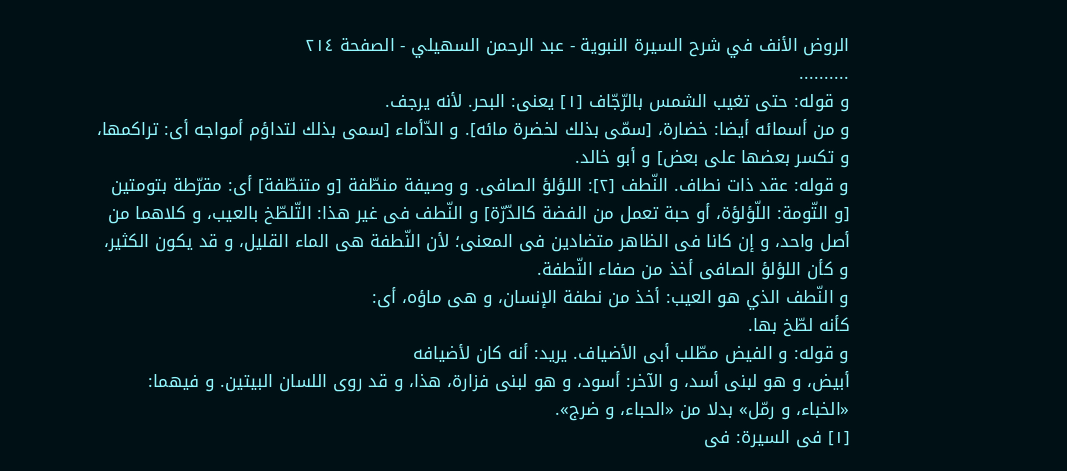الروض الأنف في شرح السيرة النبوية - عبد الرحمن السهيلي - الصفحة ٢١٤
..........
و قوله: حتى تغيب الشمس بالرّجّاف [١] يعنى: البحر. لأنه يرجف.
و من أسمائه أيضا: خضارة، [سمّى بذلك لخضرة مائه]. و الدّأماء [سمى بذلك لتداؤم أمواجه أى: تراكمها، و تكسر بعضها على بعض] و أبو خالد.
و قوله: عقد ذات نطاف. النّطف [٢]: اللؤلؤ الصافى. و وصيفة منطّفة [و متنطّفة] أى: مقرّطة بتومتين [و التّومة: اللّؤلؤة، أو حبة تعمل من الفضة كالدّرّة] و النّطف فى غير هذا: التّلطّخ بالعيب، و كلاهما من أصل واحد، و إن كانا فى الظاهر متضادين فى المعنى؛ لأن النّطفة هى الماء القليل، و قد يكون الكثير، و كأن اللؤلؤ الصافى أخذ من صفاء النّطفة.
و النّطف الذي هو العيب: أخذ من نطفة الإنسان، و هى ماؤه، أى:
كأنه لطّخ بها.
و قوله: و الفيض مطّلب أبى الأضياف. يريد: أنه كان لأضيافه
أبيض، و هو لبنى أسد، و الآخر: أسود، و هو لبنى فزارة، هذا، و قد روى اللسان البيتين. و فيهما: «الخباء، و رمّل» بدلا من «الحباء، و ضرج».
[١] فى السيرة: فى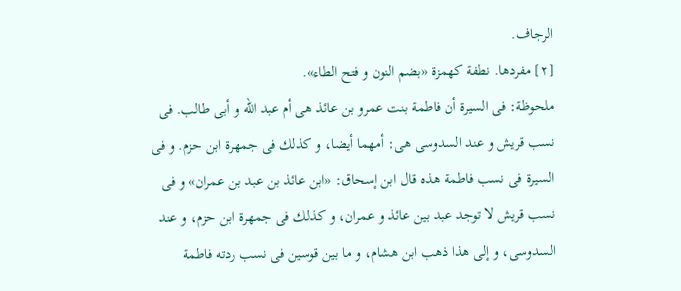الرجاف.
[٢] مفردها. نطفة كهمزة «بضم النون و فتح الطاء».
ملحوظة: فى السيرة أن فاطمة بنت عمرو بن عائذ هى أم عبد اللّه و أبى طالب. فى نسب قريش و عند السدوسى هى: أمهما أيضا، و كذلك فى جمهرة ابن حزم. و فى السيرة فى نسب فاطمة هذه قال ابن إسحاق: «ابن عائذ بن عبد بن عمران» و فى نسب قريش لا توجد عبد بين عائذ و عمران، و كذلك فى جمهرة ابن حزم، و عند السدوسى، و إلى هذا ذهب ابن هشام، و ما بين قوسين فى نسب ردته فاطمة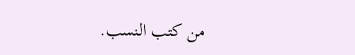من كتب النسب.